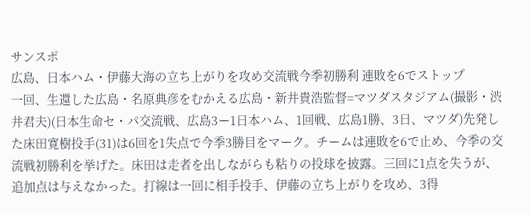サンスポ
広島、日本ハム・伊藤大海の立ち上がりを攻め交流戦今季初勝利 連敗を6でストップ
一回、生還した広島・名原典彦をむかえる広島・新井貴浩監督=マツダスタジアム(撮影・渋井君夫)(日本生命セ・パ交流戦、広島3ー1日本ハム、1回戦、広島1勝、3日、マツダ)先発した床田寛樹投手(31)は6回を1失点で今季3勝目をマーク。チームは連敗を6で止め、今季の交流戦初勝利を挙げた。床田は走者を出しながらも粘りの投球を披露。三回に1点を失うが、追加点は与えなかった。打線は一回に相手投手、伊藤の立ち上がりを攻め、3得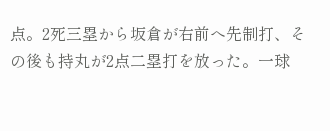点。2死三塁から坂倉が右前へ先制打、その後も持丸が2点二塁打を放った。一球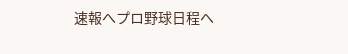速報へプロ野球日程へ